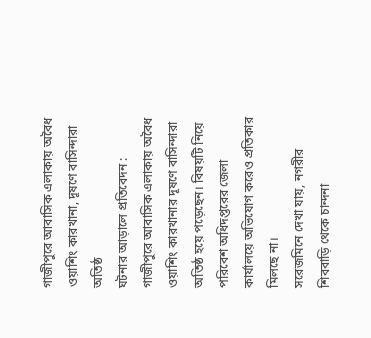গাজীপুরে আবাসিক এলাকায় অবৈধ ওয়াশিং কারখানা, দূষণে বাসিন্দারা অতিষ্ঠ
ঘটনার আড়ালে প্রতিবেদন : গাজীপুরে আবাসিক এলাকায় অবৈধ ওয়াশিং কারখানার দূষণে বাসিন্দারা অতিষ্ঠ হয়ে পড়েছেন। বিষয়টি নিয়ে পরিবেশ অধিদপ্তরের জেলা কার্যালয়ে অভিযোগ করেও প্রতিকার মিলছে না।
সরেজমিনে দেখা যায়, নগরীর শিববাড়ি থেকে চান্দনা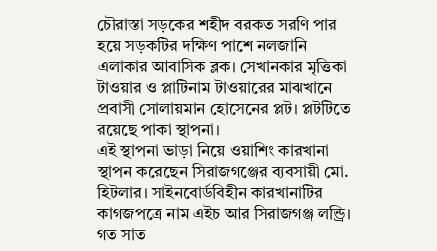চৌরাস্তা সড়কের শহীদ বরকত সরণি পার হয়ে সড়কটির দক্ষিণ পাশে নলজানি এলাকার আবাসিক ব্লক। সেখানকার মৃত্তিকা টাওয়ার ও প্লাটিনাম টাওয়ারের মাঝখানে প্রবাসী সোলায়মান হোসেনের প্লট। প্লটটিতে রয়েছে পাকা স্থাপনা।
এই স্থাপনা ভাড়া নিয়ে ওয়াশিং কারখানা স্থাপন করেছেন সিরাজগঞ্জের ব্যবসায়ী মো. হিটলার। সাইনবোর্ডবিহীন কারখানাটির কাগজপত্রে নাম এইচ আর সিরাজগঞ্জ লন্ড্রি। গত সাত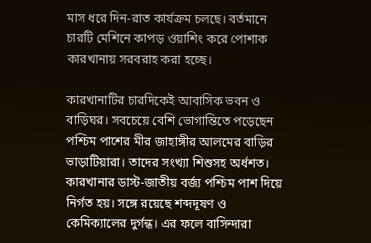মাস ধরে দিন-রাত কার্যক্রম চলছে। বর্তমানে চারটি মেশিনে কাপড় ওয়াশিং করে পোশাক কারখানায় সরবরাহ করা হচ্ছে।

কারখানাটির চারদিকেই আবাসিক ভবন ও বাড়িঘর। সবচেয়ে বেশি ভোগান্তিতে পড়েছেন পশ্চিম পাশের মীর জাহাঙ্গীর আলমের বাড়ির ভাড়াটিয়ারা। তাদের সংখ্যা শিশুসহ অর্ধশত।
কারখানার ডাস্ট-জাতীয় বর্জ্য পশ্চিম পাশ দিয়ে নির্গত হয়। সঙ্গে রয়েছে শব্দদূষণ ও কেমিক্যালের দুর্গন্ধ। এর ফলে বাসিন্দারা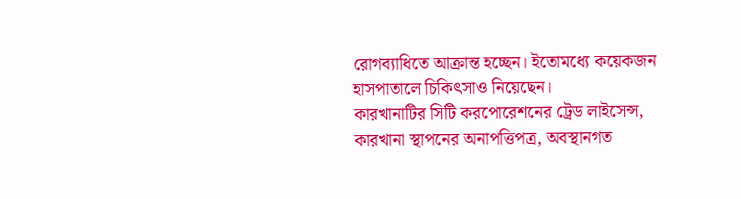রোগব্যাধিতে আক্রান্ত হচ্ছেন। ইতোমধ্যে কয়েকজন হাসপাতালে চিকিৎসাও নিয়েছেন।
কারখানাটির সিটি করপোরেশনের ট্রেড লাইসেন্স, কারখানা স্থাপনের অনাপত্তিপত্র, অবস্থানগত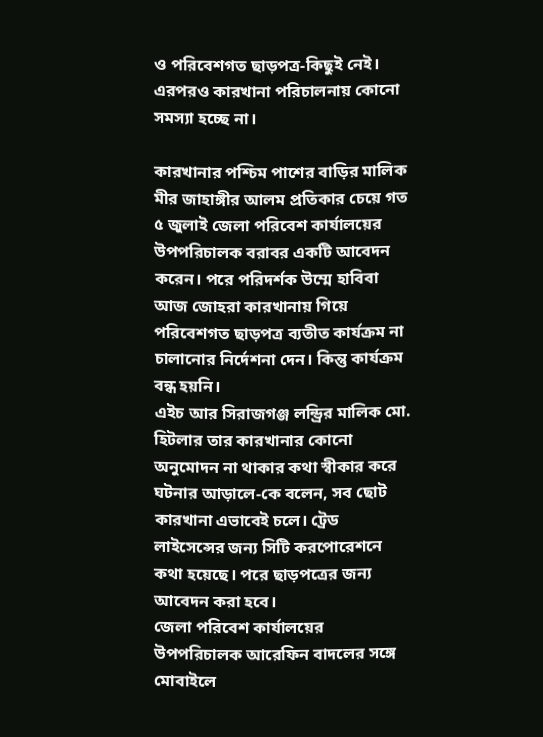ও পরিবেশগত ছাড়পত্র-কিছুই নেই। এরপরও কারখানা পরিচালনায় কোনো সমস্যা হচ্ছে না।

কারখানার পশ্চিম পাশের বাড়ির মালিক মীর জাহাঙ্গীর আলম প্রতিকার চেয়ে গত ৫ জুলাই জেলা পরিবেশ কার্যালয়ের উপপরিচালক বরাবর একটি আবেদন করেন। পরে পরিদর্শক উম্মে হাবিবা আজ জোহরা কারখানায় গিয়ে পরিবেশগত ছাড়পত্র ব্যতীত কার্যক্রম না চালানোর নির্দেশনা দেন। কিন্তু কার্যক্রম বন্ধ হয়নি।
এইচ আর সিরাজগঞ্জ লন্ড্রির মালিক মো. হিটলার তার কারখানার কোনো অনুমোদন না থাকার কথা স্বীকার করে ঘটনার আড়ালে-কে বলেন, সব ছোট কারখানা এভাবেই চলে। ট্রেড লাইসেন্সের জন্য সিটি করপোরেশনে কথা হয়েছে। পরে ছাড়পত্রের জন্য আবেদন করা হবে।
জেলা পরিবেশ কার্যালয়ের উপপরিচালক আরেফিন বাদলের সঙ্গে মোবাইলে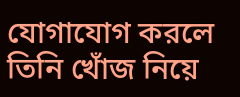যোগাযোগ করলে তিনি খোঁজ নিয়ে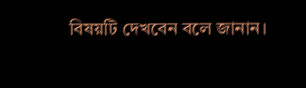বিষয়টি দেখবেন বলে জানান।